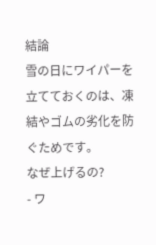結論
雪の日にワイパーを立てておくのは、凍結やゴムの劣化を防ぐためです。
なぜ上げるの?
- ワ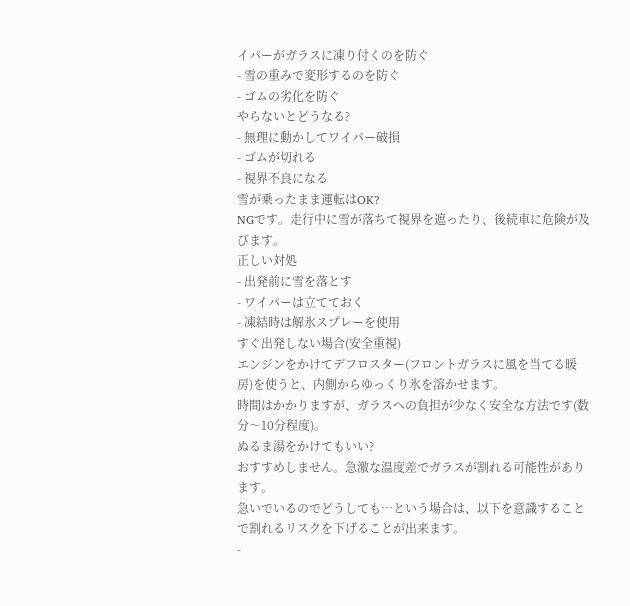イパーがガラスに凍り付くのを防ぐ
- 雪の重みで変形するのを防ぐ
- ゴムの劣化を防ぐ
やらないとどうなる?
- 無理に動かしてワイパー破損
- ゴムが切れる
- 視界不良になる
雪が乗ったまま運転はOK?
NGです。走行中に雪が落ちて視界を遮ったり、後続車に危険が及びます。
正しい対処
- 出発前に雪を落とす
- ワイパーは立てておく
- 凍結時は解氷スプレーを使用
すぐ出発しない場合(安全重視)
エンジンをかけてデフロスター(フロントガラスに風を当てる暖房)を使うと、内側からゆっくり氷を溶かせます。
時間はかかりますが、ガラスへの負担が少なく安全な方法です(数分〜10分程度)。
ぬるま湯をかけてもいい?
おすすめしません。急激な温度差でガラスが割れる可能性があります。
急いでいるのでどうしても…という場合は、以下を意識することで割れるリスクを下げることが出来ます。
-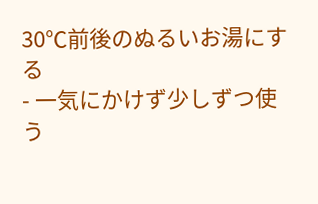30℃前後のぬるいお湯にする
- 一気にかけず少しずつ使う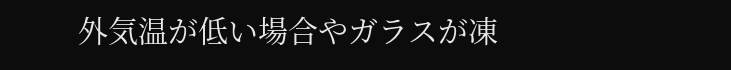外気温が低い場合やガラスが凍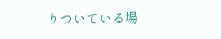りついている場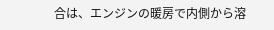合は、エンジンの暖房で内側から溶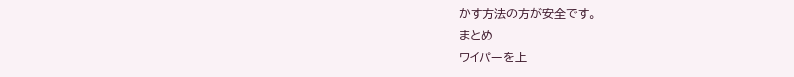かす方法の方が安全です。
まとめ
ワイパーを上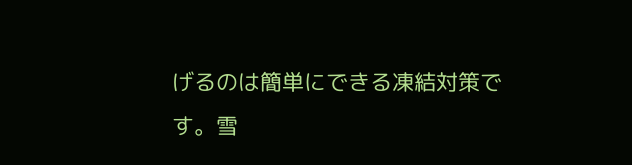げるのは簡単にできる凍結対策です。雪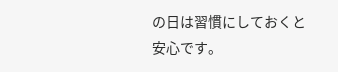の日は習慣にしておくと安心です。